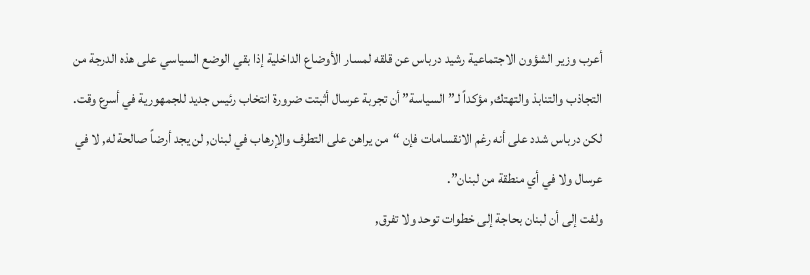أعرب وزير الشؤون الاجتماعية رشيد درباس عن قلقه لمسار الأوضاع الداخلية إذا بقي الوضع السياسي على هذه الدرجة من التجاذب والتنابذ والتهتك, مؤكداً لـ”السياسة” أن تجربة عرسال أثبتت ضرورة انتخاب رئيس جديد للجمهورية في أسرع وقت.
لكن درباس شدد على أنه رغم الانقسامات فإن “من يراهن على التطرف والإرهاب في لبنان, لن يجد أرضاً صالحة له, لا في عرسال ولا في أي منطقة من لبنان”.
ولفت إلى أن لبنان بحاجة إلى خطوات توحد ولا تفرق,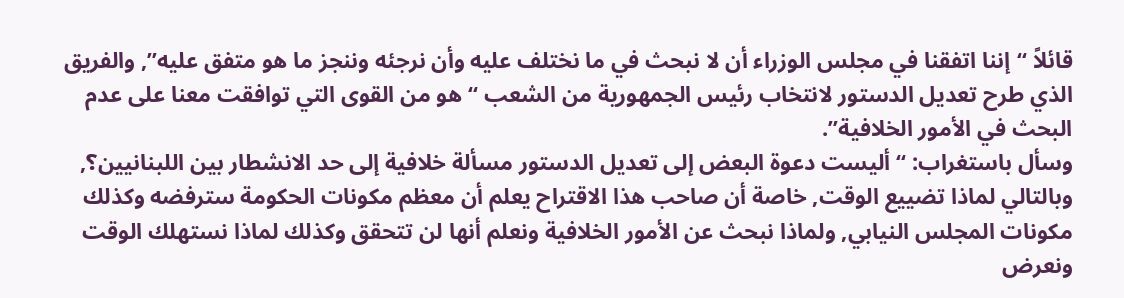قائلاً “إننا اتفقنا في مجلس الوزراء أن لا نبحث في ما نختلف عليه وأن نرجئه وننجز ما هو متفق عليه”, والفريق الذي طرح تعديل الدستور لانتخاب رئيس الجمهورية من الشعب “هو من القوى التي توافقت معنا على عدم البحث في الأمور الخلافية”.
وسأل باستغراب: “أليست دعوة البعض إلى تعديل الدستور مسألة خلافية إلى حد الانشطار بين اللبنانيين؟, وبالتالي لماذا تضييع الوقت, خاصة أن صاحب هذا الاقتراح يعلم أن معظم مكونات الحكومة سترفضه وكذلك مكونات المجلس النيابي, ولماذا نبحث عن الأمور الخلافية ونعلم أنها لن تتحقق وكذلك لماذا نستهلك الوقت ونعرض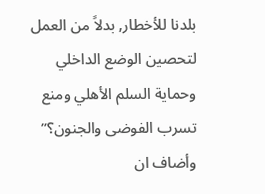بلدنا للأخطار, بدلاً من العمل لتحصين الوضع الداخلي وحماية السلم الأهلي ومنع تسرب الفوضى والجنون؟”
وأضاف ان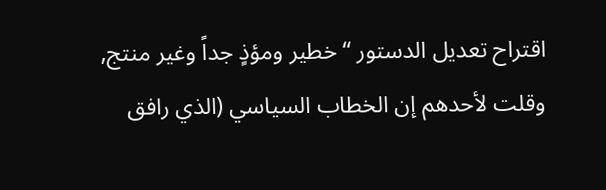اقتراح تعديل الدستور “خطير ومؤذٍ جداً وغير منتج, وقلت لأحدهم إن الخطاب السياسي (الذي رافق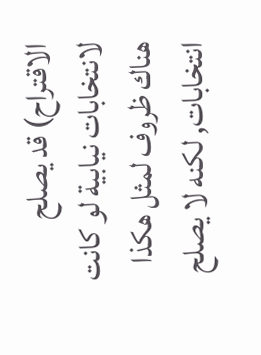الاقتراح) قد يصلح لانتخابات نيابية لو كانت هناك ظروف لمثل هكذا انتخابات, لكنه لا يصلح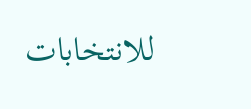للانتخابات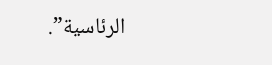الرئاسية”.